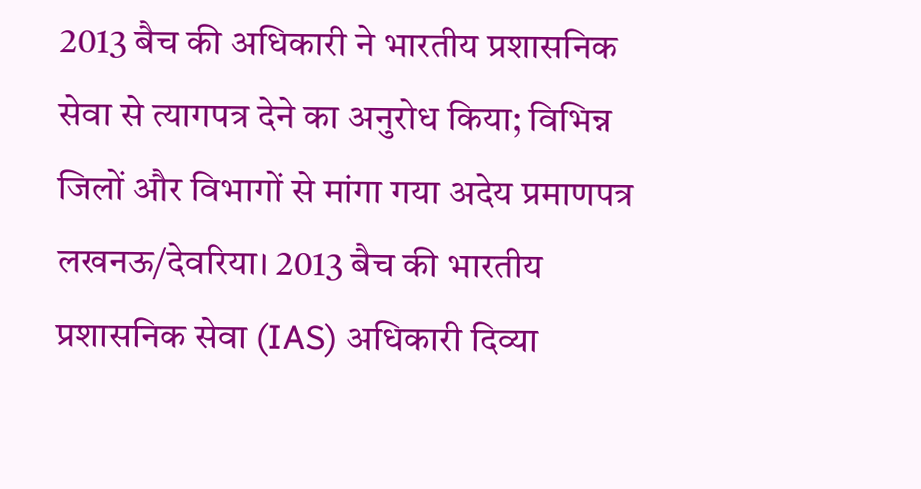2013 बैच की अधिकारी ने भारतीय प्रशासनिक सेवा से त्यागपत्र देने का अनुरोध किया; विभिन्न जिलों और विभागों से मांगा गया अदेय प्रमाणपत्र
लखनऊ/देवरिया। 2013 बैच की भारतीय प्रशासनिक सेवा (IAS) अधिकारी दिव्या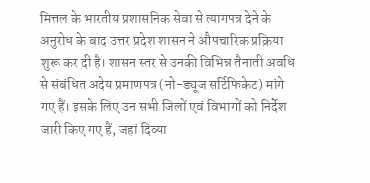मित्तल के भारतीय प्रशासनिक सेवा से त्यागपत्र देने के अनुरोध के बाद उत्तर प्रदेश शासन ने औपचारिक प्रक्रिया शुरू कर दी है। शासन स्तर से उनकी विभिन्न तैनाती अवधि से संबंधित अदेय प्रमाणपत्र (नो-ड्यूज सर्टिफिकेट) मांगे गए हैं। इसके लिए उन सभी जिलों एवं विभागों को निर्देश जारी किए गए हैं, जहां दिव्या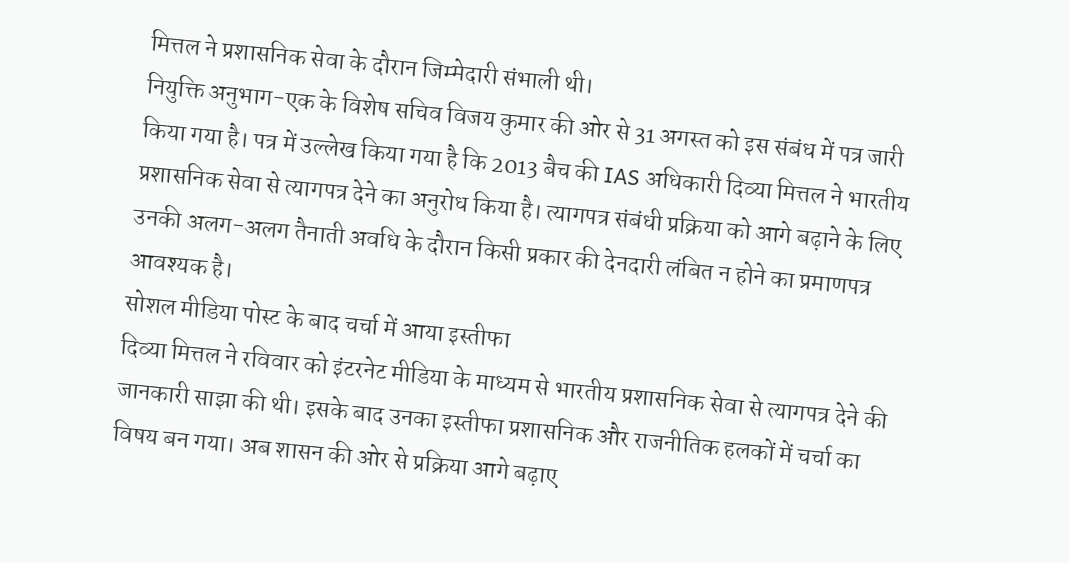मित्तल ने प्रशासनिक सेवा के दौरान जिम्मेदारी संभाली थी।
नियुक्ति अनुभाग-एक के विशेष सचिव विजय कुमार की ओर से 31 अगस्त को इस संबंध में पत्र जारी किया गया है। पत्र में उल्लेख किया गया है कि 2013 बैच की IAS अधिकारी दिव्या मित्तल ने भारतीय प्रशासनिक सेवा से त्यागपत्र देने का अनुरोध किया है। त्यागपत्र संबंधी प्रक्रिया को आगे बढ़ाने के लिए उनकी अलग-अलग तैनाती अवधि के दौरान किसी प्रकार की देनदारी लंबित न होने का प्रमाणपत्र आवश्यक है।
सोशल मीडिया पोस्ट के बाद चर्चा में आया इस्तीफा
दिव्या मित्तल ने रविवार को इंटरनेट मीडिया के माध्यम से भारतीय प्रशासनिक सेवा से त्यागपत्र देने की जानकारी साझा की थी। इसके बाद उनका इस्तीफा प्रशासनिक और राजनीतिक हलकों में चर्चा का विषय बन गया। अब शासन की ओर से प्रक्रिया आगे बढ़ाए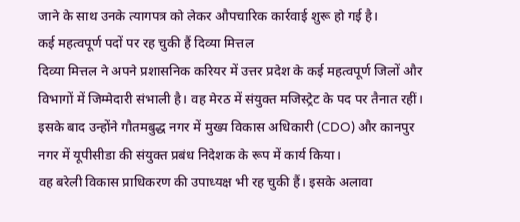जाने के साथ उनके त्यागपत्र को लेकर औपचारिक कार्रवाई शुरू हो गई है।
कई महत्वपूर्ण पदों पर रह चुकी हैं दिव्या मित्तल
दिव्या मित्तल ने अपने प्रशासनिक करियर में उत्तर प्रदेश के कई महत्वपूर्ण जिलों और विभागों में जिम्मेदारी संभाली है। वह मेरठ में संयुक्त मजिस्ट्रेट के पद पर तैनात रहीं। इसके बाद उन्होंने गौतमबुद्ध नगर में मुख्य विकास अधिकारी (CDO) और कानपुर नगर में यूपीसीडा की संयुक्त प्रबंध निदेशक के रूप में कार्य किया।
वह बरेली विकास प्राधिकरण की उपाध्यक्ष भी रह चुकी हैं। इसके अलावा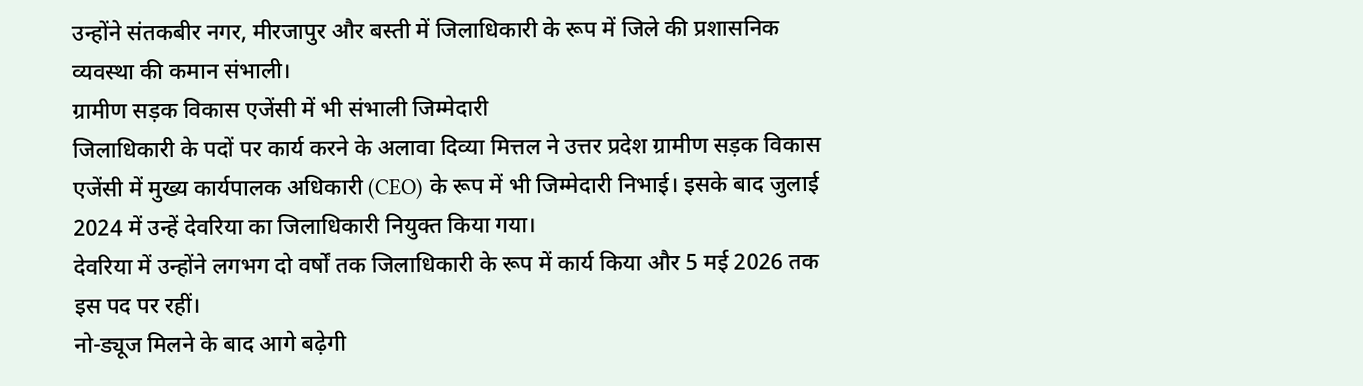उन्होंने संतकबीर नगर, मीरजापुर और बस्ती में जिलाधिकारी के रूप में जिले की प्रशासनिक व्यवस्था की कमान संभाली।
ग्रामीण सड़क विकास एजेंसी में भी संभाली जिम्मेदारी
जिलाधिकारी के पदों पर कार्य करने के अलावा दिव्या मित्तल ने उत्तर प्रदेश ग्रामीण सड़क विकास एजेंसी में मुख्य कार्यपालक अधिकारी (CEO) के रूप में भी जिम्मेदारी निभाई। इसके बाद जुलाई 2024 में उन्हें देवरिया का जिलाधिकारी नियुक्त किया गया।
देवरिया में उन्होंने लगभग दो वर्षों तक जिलाधिकारी के रूप में कार्य किया और 5 मई 2026 तक इस पद पर रहीं।
नो-ड्यूज मिलने के बाद आगे बढ़ेगी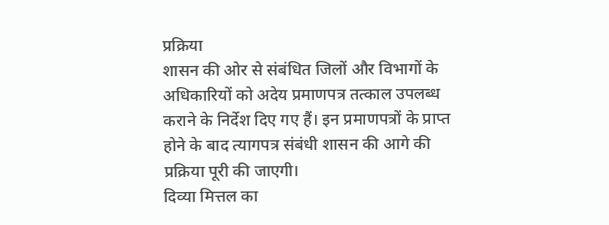प्रक्रिया
शासन की ओर से संबंधित जिलों और विभागों के अधिकारियों को अदेय प्रमाणपत्र तत्काल उपलब्ध कराने के निर्देश दिए गए हैं। इन प्रमाणपत्रों के प्राप्त होने के बाद त्यागपत्र संबंधी शासन की आगे की प्रक्रिया पूरी की जाएगी।
दिव्या मित्तल का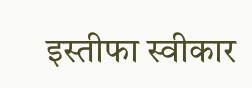इस्तीफा स्वीकार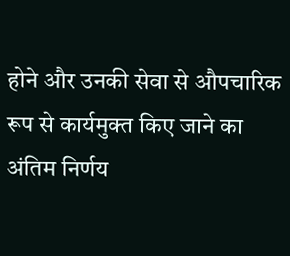होने और उनकी सेवा से औपचारिक रूप से कार्यमुक्त किए जाने का अंतिम निर्णय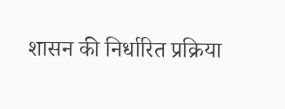शासन की निर्धारित प्रक्रिया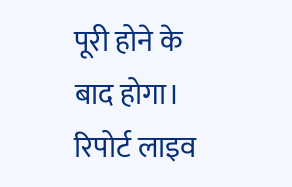पूरी होने के बाद होगा।
रिपोर्ट लाइव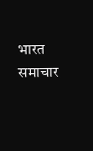भारत समाचार